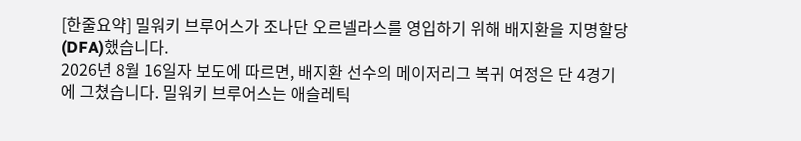[한줄요약] 밀워키 브루어스가 조나단 오르넬라스를 영입하기 위해 배지환을 지명할당(DFA)했습니다.
2026년 8월 16일자 보도에 따르면, 배지환 선수의 메이저리그 복귀 여정은 단 4경기에 그쳤습니다. 밀워키 브루어스는 애슬레틱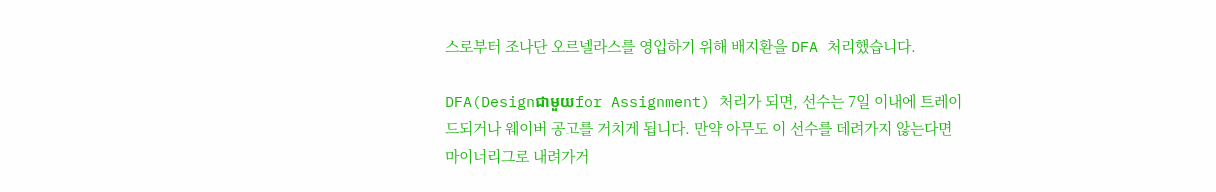스로부터 조나단 오르넬라스를 영입하기 위해 배지환을 DFA 처리했습니다.

DFA(Designជាមួយfor Assignment) 처리가 되면, 선수는 7일 이내에 트레이드되거나 웨이버 공고를 거치게 됩니다. 만약 아무도 이 선수를 데려가지 않는다면 마이너리그로 내려가거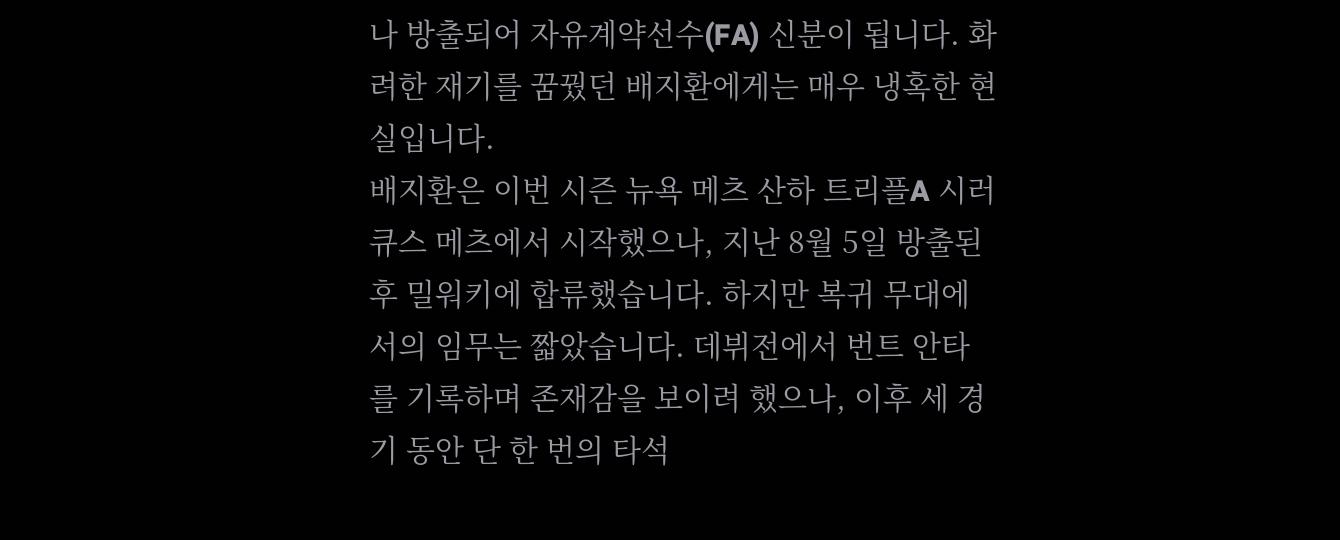나 방출되어 자유계약선수(FA) 신분이 됩니다. 화려한 재기를 꿈꿨던 배지환에게는 매우 냉혹한 현실입니다.
배지환은 이번 시즌 뉴욕 메츠 산하 트리플A 시러큐스 메츠에서 시작했으나, 지난 8월 5일 방출된 후 밀워키에 합류했습니다. 하지만 복귀 무대에서의 임무는 짧았습니다. 데뷔전에서 번트 안타를 기록하며 존재감을 보이려 했으나, 이후 세 경기 동안 단 한 번의 타석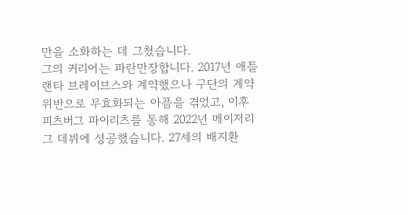만을 소화하는 데 그쳤습니다.
그의 커리어는 파란만장합니다. 2017년 애틀랜타 브레이브스와 계약했으나 구단의 계약 위반으로 무효화되는 아픔을 겪었고, 이후 피츠버그 파이리츠를 통해 2022년 메이저리그 데뷔에 성공했습니다. 27세의 배지환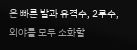은 빠른 발과 유격수, 2루수, 외야를 모두 소화할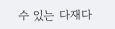수 있는 다재다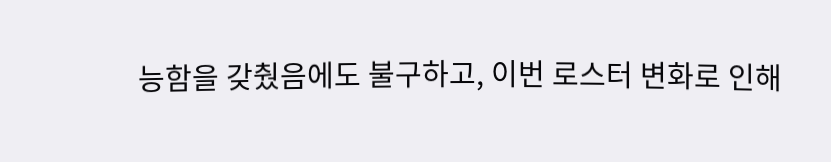능함을 갖췄음에도 불구하고, 이번 로스터 변화로 인해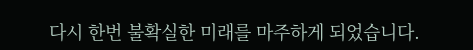다시 한번 불확실한 미래를 마주하게 되었습니다.